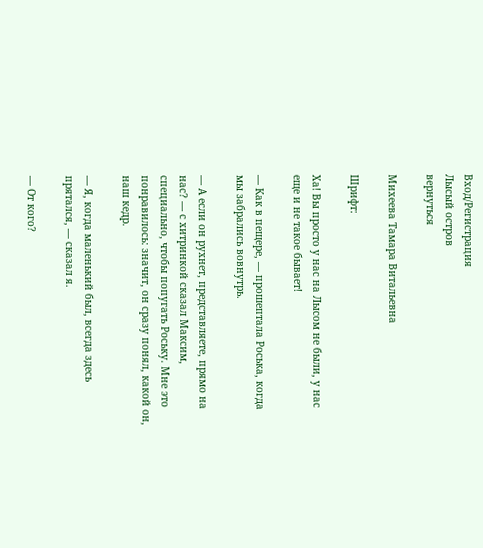Вход/Регистрация
Лысый остров
вернуться

Михеева Тамара Витальевна

Шрифт:

Ха! Вы просто у нас на Лысом не были, у нас еще и не такое бывает!

— Как в пещере, — прошептала Роська, когда мы забрались вовнутрь.

— А если он рухнет, представляете, прямо на нас? — с хитринкой сказал Максим, специально, чтобы попугать Роську. Мне это понравилось: значит, он сразу понял, какой он, наш кедр.

— Я, когда маленький был, всегда здесь прятался, — сказал я.

— От кого?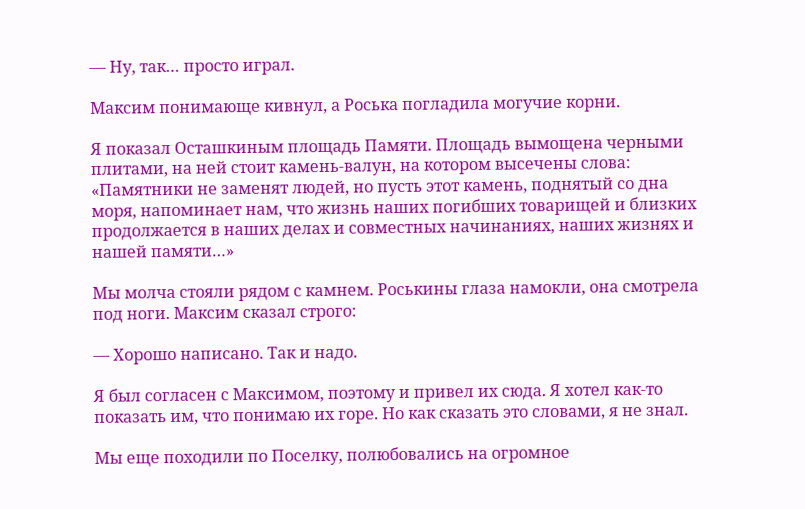— Ну, так… просто играл.

Максим понимающе кивнул, а Роська погладила могучие корни.

Я показал Осташкиным площадь Памяти. Площадь вымощена черными плитами, на ней стоит камень-валун, на котором высечены слова: «Памятники не заменят людей, но пусть этот камень, поднятый со дна моря, напоминает нам, что жизнь наших погибших товарищей и близких продолжается в наших делах и совместных начинаниях, наших жизнях и нашей памяти…»

Мы молча стояли рядом с камнем. Роськины глаза намокли, она смотрела под ноги. Максим сказал строго:

— Хорошо написано. Так и надо.

Я был согласен с Максимом, поэтому и привел их сюда. Я хотел как-то показать им, что понимаю их горе. Но как сказать это словами, я не знал.

Мы еще походили по Поселку, полюбовались на огромное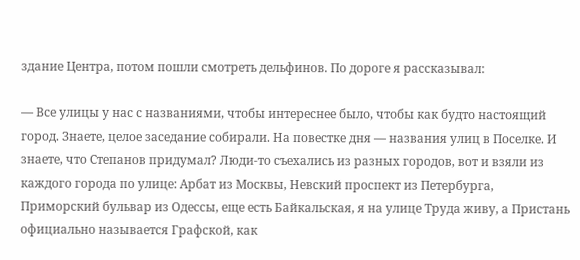здание Центра, потом пошли смотреть дельфинов. По дороге я рассказывал:

— Все улицы у нас с названиями, чтобы интереснее было, чтобы как будто настоящий город. Знаете, целое заседание собирали. На повестке дня — названия улиц в Поселке. И знаете, что Степанов придумал? Люди-то съехались из разных городов, вот и взяли из каждого города по улице: Арбат из Москвы, Невский проспект из Петербурга, Приморский бульвар из Одессы, еще есть Байкальская, я на улице Труда живу, а Пристань официально называется Графской, как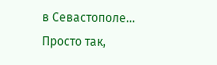в Севастополе… Просто так,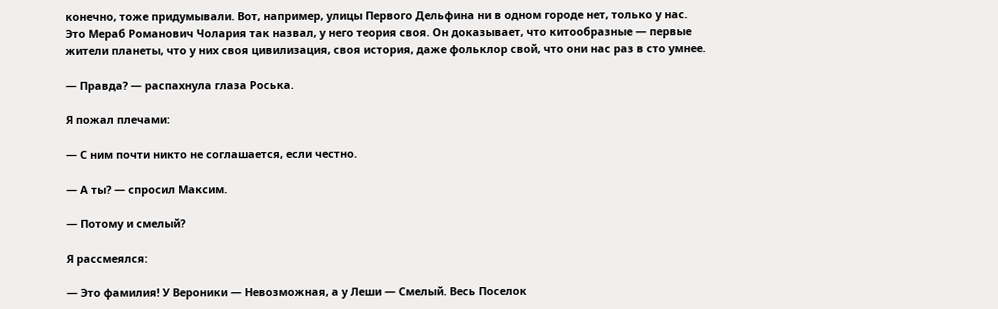конечно, тоже придумывали. Вот, например, улицы Первого Дельфина ни в одном городе нет, только у нас. Это Мераб Романович Чолария так назвал, у него теория своя. Он доказывает, что китообразные — первые жители планеты, что у них своя цивилизация, своя история, даже фольклор свой, что они нас раз в сто умнее.

— Правда? — распахнула глаза Роська.

Я пожал плечами:

— С ним почти никто не соглашается, если честно.

— А ты? — спросил Максим.

— Потому и смелый?

Я рассмеялся:

— Это фамилия! У Вероники — Невозможная, а у Леши — Смелый. Весь Поселок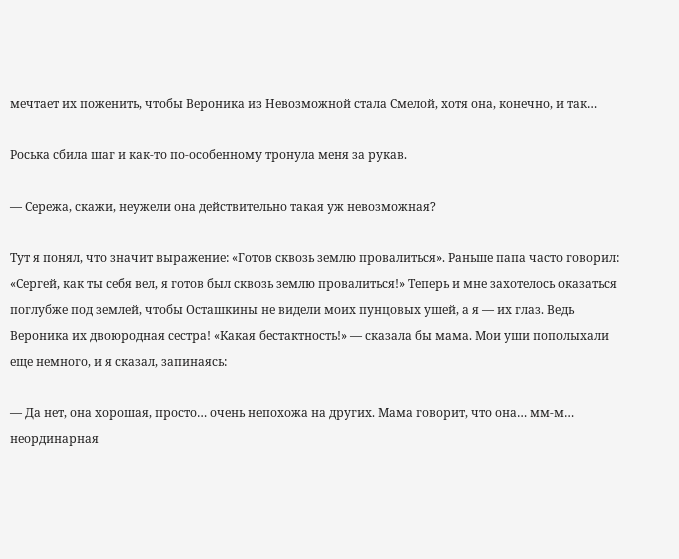мечтает их поженить, чтобы Вероника из Невозможной стала Смелой, хотя она, конечно, и так…

Роська сбила шаг и как-то по-особенному тронула меня за рукав.

— Сережа, скажи, неужели она действительно такая уж невозможная?

Тут я понял, что значит выражение: «Готов сквозь землю провалиться». Раньше папа часто говорил: «Сергей, как ты себя вел, я готов был сквозь землю провалиться!» Теперь и мне захотелось оказаться поглубже под землей, чтобы Осташкины не видели моих пунцовых ушей, а я — их глаз. Ведь Вероника их двоюродная сестра! «Какая бестактность!» — сказала бы мама. Мои уши пополыхали еще немного, и я сказал, запинаясь:

— Да нет, она хорошая, просто… очень непохожа на других. Мама говорит, что она… мм-м… неординарная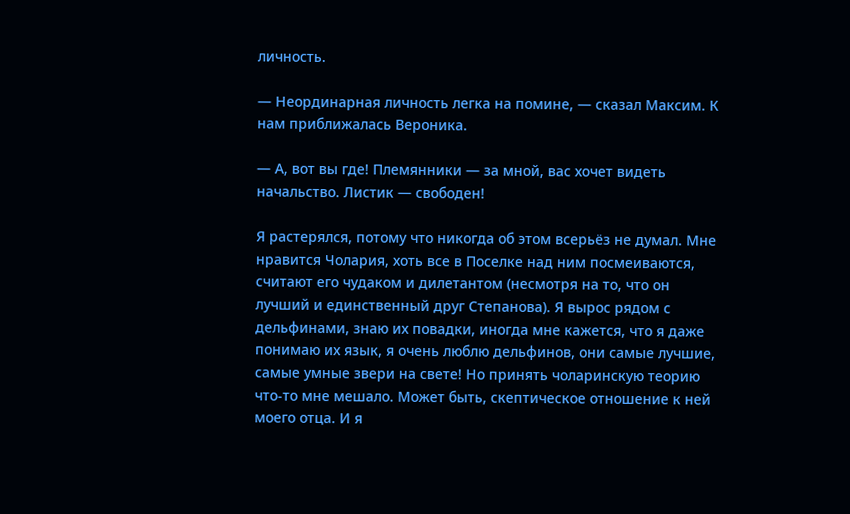личность.

— Неординарная личность легка на помине, — сказал Максим. К нам приближалась Вероника.

— А, вот вы где! Племянники — за мной, вас хочет видеть начальство. Листик — свободен!

Я растерялся, потому что никогда об этом всерьёз не думал. Мне нравится Чолария, хоть все в Поселке над ним посмеиваются, считают его чудаком и дилетантом (несмотря на то, что он лучший и единственный друг Степанова). Я вырос рядом с дельфинами, знаю их повадки, иногда мне кажется, что я даже понимаю их язык, я очень люблю дельфинов, они самые лучшие, самые умные звери на свете! Но принять чоларинскую теорию что-то мне мешало. Может быть, скептическое отношение к ней моего отца. И я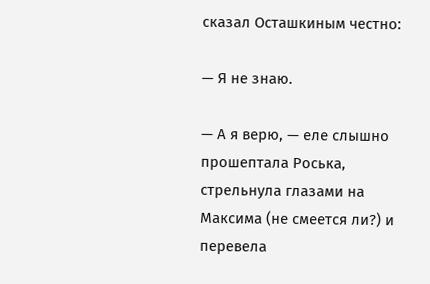сказал Осташкиным честно:

— Я не знаю.

— А я верю, — еле слышно прошептала Роська, стрельнула глазами на Максима (не смеется ли?) и перевела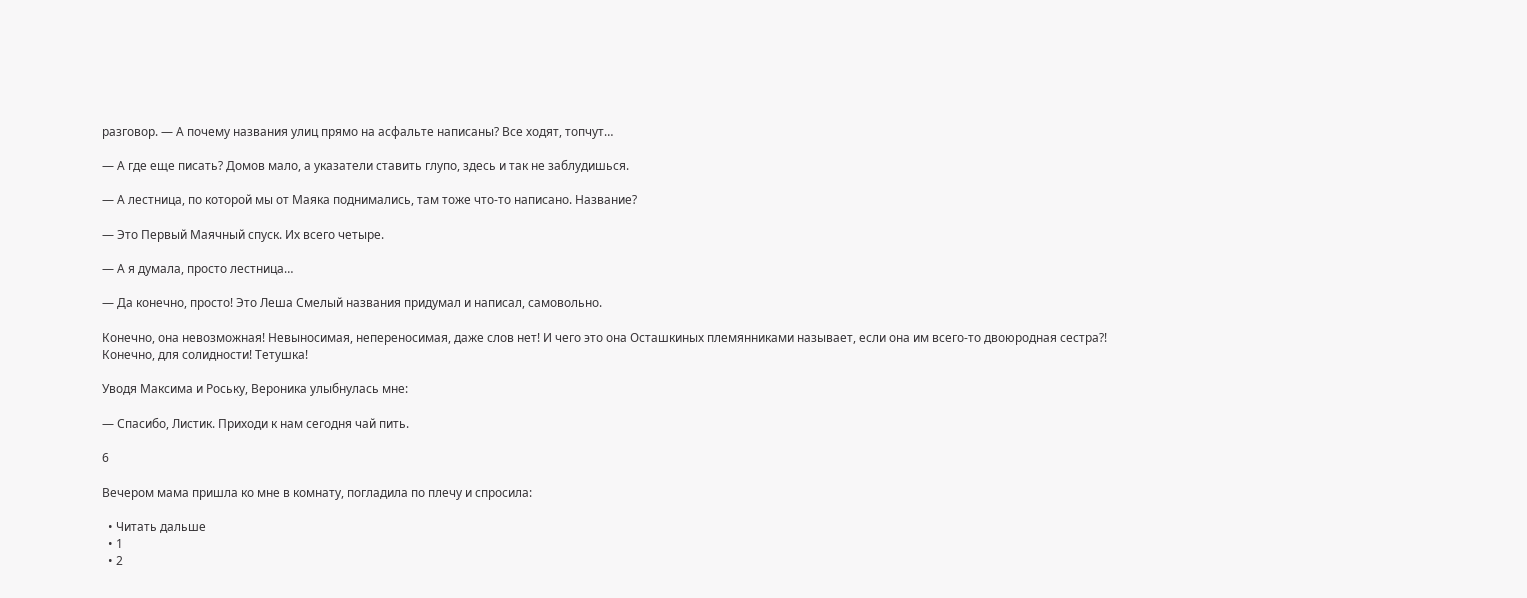разговор. — А почему названия улиц прямо на асфальте написаны? Все ходят, топчут…

— А где еще писать? Домов мало, а указатели ставить глупо, здесь и так не заблудишься.

— А лестница, по которой мы от Маяка поднимались, там тоже что-то написано. Название?

— Это Первый Маячный спуск. Их всего четыре.

— А я думала, просто лестница…

— Да конечно, просто! Это Леша Смелый названия придумал и написал, самовольно.

Конечно, она невозможная! Невыносимая, непереносимая, даже слов нет! И чего это она Осташкиных племянниками называет, если она им всего-то двоюродная сестра?! Конечно, для солидности! Тетушка!

Уводя Максима и Роську, Вероника улыбнулась мне:

— Спасибо, Листик. Приходи к нам сегодня чай пить.

6

Вечером мама пришла ко мне в комнату, погладила по плечу и спросила:

  • Читать дальше
  • 1
  • 2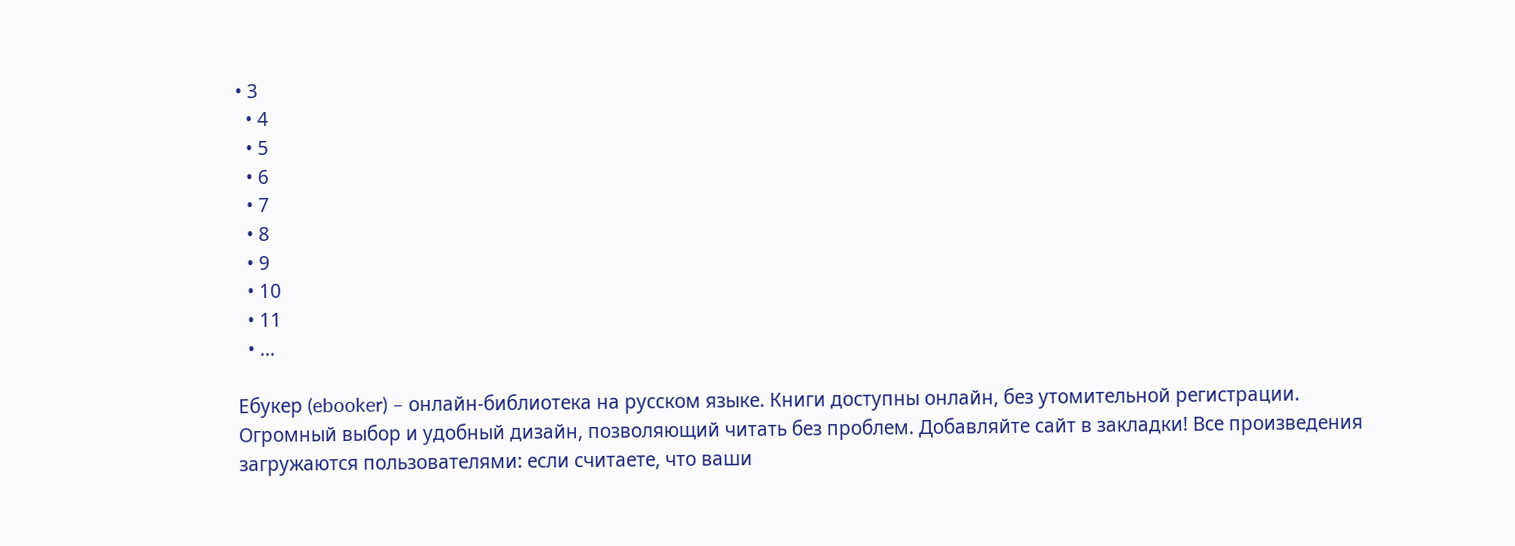• 3
  • 4
  • 5
  • 6
  • 7
  • 8
  • 9
  • 10
  • 11
  • ...

Ебукер (ebooker) – онлайн-библиотека на русском языке. Книги доступны онлайн, без утомительной регистрации. Огромный выбор и удобный дизайн, позволяющий читать без проблем. Добавляйте сайт в закладки! Все произведения загружаются пользователями: если считаете, что ваши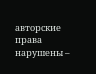авторские права нарушены –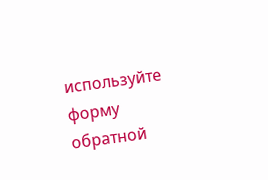используйте форму обратной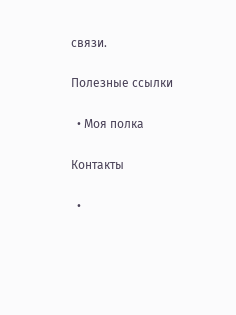связи.

Полезные ссылки

  • Моя полка

Контакты

  •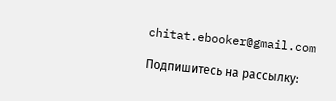chitat.ebooker@gmail.com

Подпишитесь на рассылку: